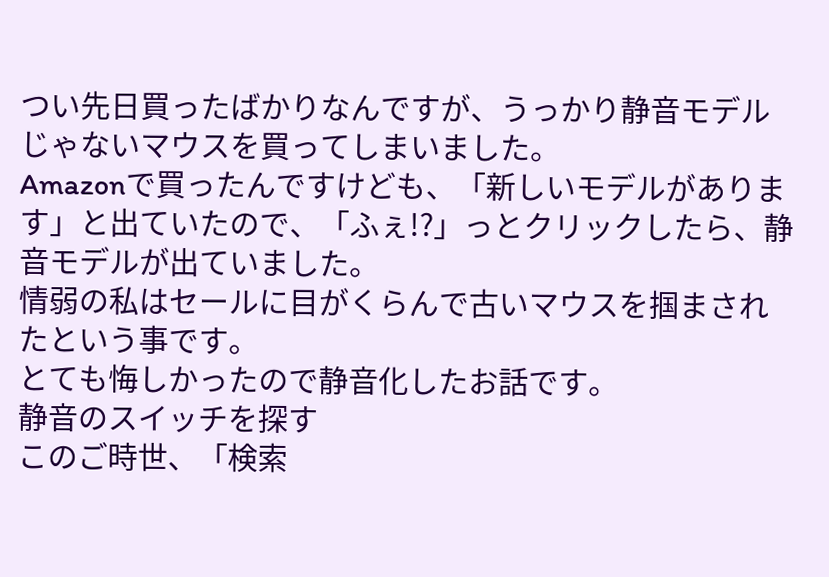つい先日買ったばかりなんですが、うっかり静音モデルじゃないマウスを買ってしまいました。
Amazonで買ったんですけども、「新しいモデルがあります」と出ていたので、「ふぇ!?」っとクリックしたら、静音モデルが出ていました。
情弱の私はセールに目がくらんで古いマウスを掴まされたという事です。
とても悔しかったので静音化したお話です。
静音のスイッチを探す
このご時世、「検索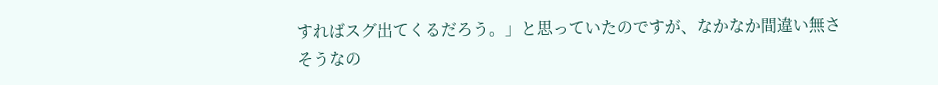すればスグ出てくるだろう。」と思っていたのですが、なかなか間違い無さそうなの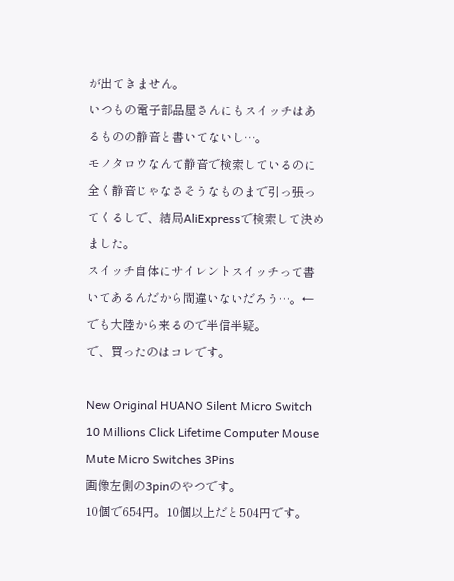が出てきません。
いつもの電子部品屋さんにもスイッチはあるものの静音と書いてないし…。
モノタロウなんて静音で検索しているのに全く静音じゃなさそうなものまで引っ張ってくるしで、結局AliExpressで検索して決めました。
スイッチ自体にサイレントスイッチって書いてあるんだから間違いないだろう…。←でも大陸から来るので半信半疑。
で、買ったのはコレです。

New Original HUANO Silent Micro Switch
10 Millions Click Lifetime Computer Mouse Mute Micro Switches 3Pins
画像左側の3pinのやつです。
10個で654円。10個以上だと504円です。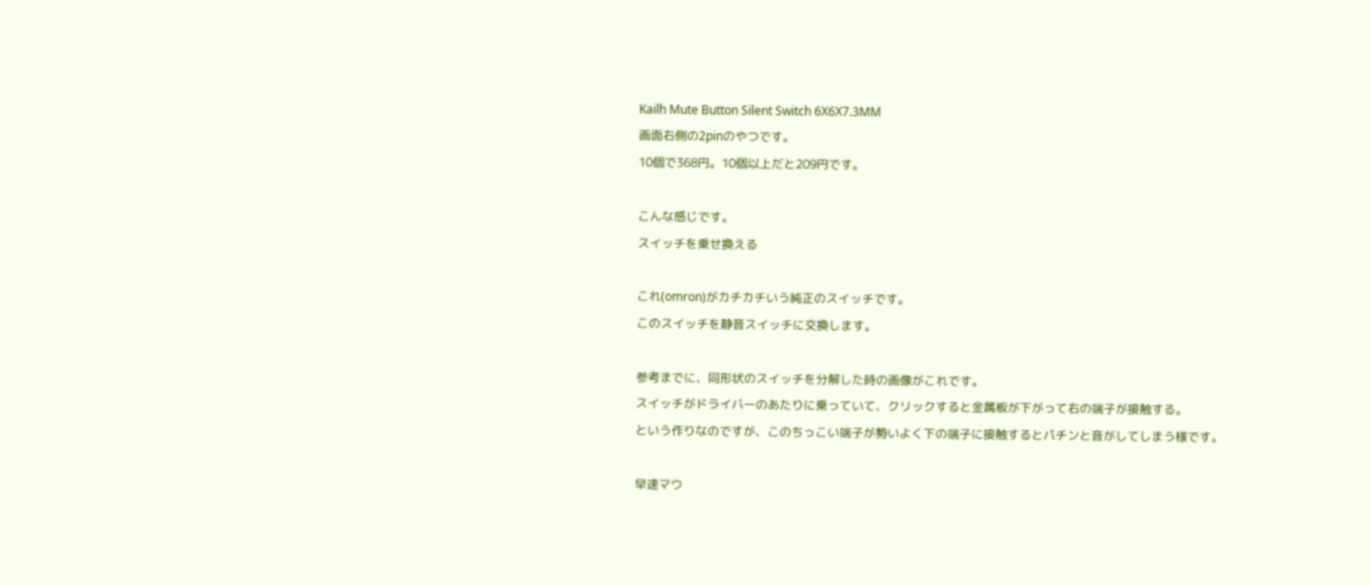Kailh Mute Button Silent Switch 6X6X7.3MM
画面右側の2pinのやつです。
10個で368円。10個以上だと209円です。

こんな感じです。
スイッチを乗せ換える

これ(omron)がカチカチいう純正のスイッチです。
このスイッチを静音スイッチに交換します。

参考までに、同形状のスイッチを分解した時の画像がこれです。
スイッチがドライバーのあたりに乗っていて、クリックすると金属板が下がって右の端子が接触する。
という作りなのですが、このちっこい端子が勢いよく下の端子に接触するとパチンと音がしてしまう様です。

早速マウ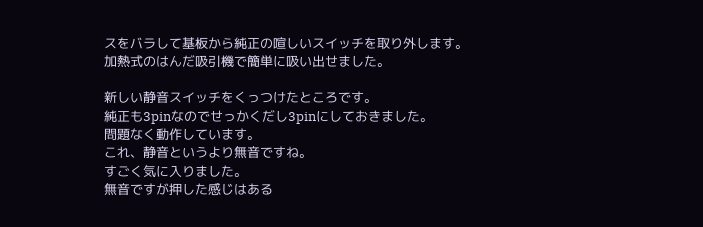スをバラして基板から純正の喧しいスイッチを取り外します。
加熱式のはんだ吸引機で簡単に吸い出せました。

新しい静音スイッチをくっつけたところです。
純正も3pinなのでせっかくだし3pinにしておきました。
問題なく動作しています。
これ、静音というより無音ですね。
すごく気に入りました。
無音ですが押した感じはある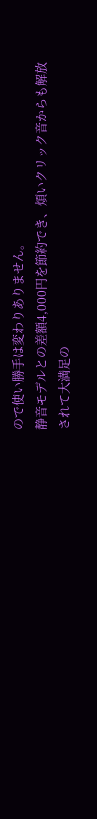ので使い勝手は変わりありません。
静音モデルとの差額4,000円を節約でき、煩いクリック音からも解放されて大満足の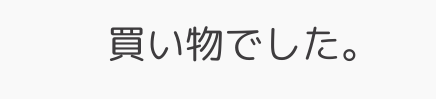買い物でした。